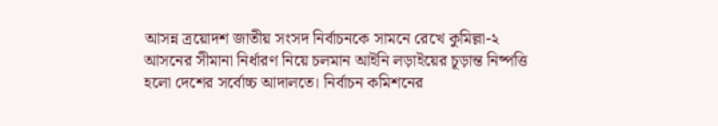আসন্ন ত্রয়োদশ জাতীয় সংসদ নির্বাচনকে সামনে রেখে কুমিল্লা-২ আসনের সীমানা নির্ধারণ নিয়ে চলমান আইনি লড়াইয়ের চূড়ান্ত নিষ্পত্তি হলো দেশের সর্বোচ্চ আদালতে। নির্বাচন কমিশনের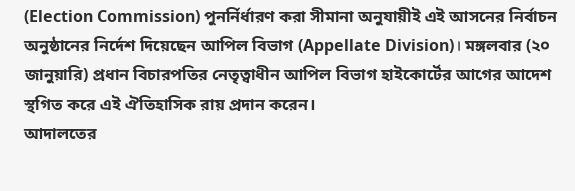(Election Commission) পুনর্নির্ধারণ করা সীমানা অনুযায়ীই এই আসনের নির্বাচন অনুষ্ঠানের নির্দেশ দিয়েছেন আপিল বিভাগ (Appellate Division)। মঙ্গলবার (২০ জানুয়ারি) প্রধান বিচারপতির নেতৃত্বাধীন আপিল বিভাগ হাইকোর্টের আগের আদেশ স্থগিত করে এই ঐতিহাসিক রায় প্রদান করেন।
আদালতের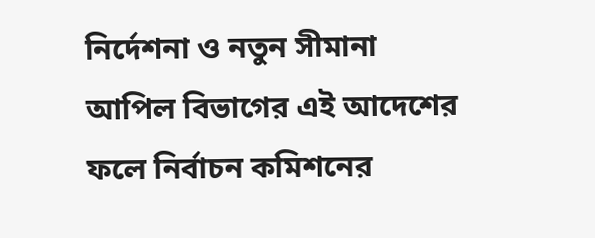নির্দেশনা ও নতুন সীমানা
আপিল বিভাগের এই আদেশের ফলে নির্বাচন কমিশনের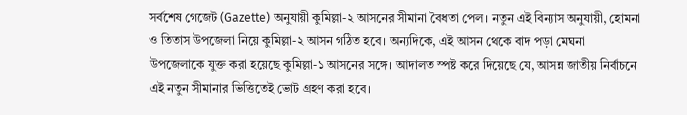সর্বশেষ গেজেট (Gazette) অনুযায়ী কুমিল্লা-২ আসনের সীমানা বৈধতা পেল। নতুন এই বিন্যাস অনুযায়ী, হোমনা ও তিতাস উপজেলা নিয়ে কুমিল্লা-২ আসন গঠিত হবে। অন্যদিকে, এই আসন থেকে বাদ পড়া মেঘনা উপজেলাকে যুক্ত করা হয়েছে কুমিল্লা-১ আসনের সঙ্গে। আদালত স্পষ্ট করে দিয়েছে যে, আসন্ন জাতীয় নির্বাচনে এই নতুন সীমানার ভিত্তিতেই ভোট গ্রহণ করা হবে।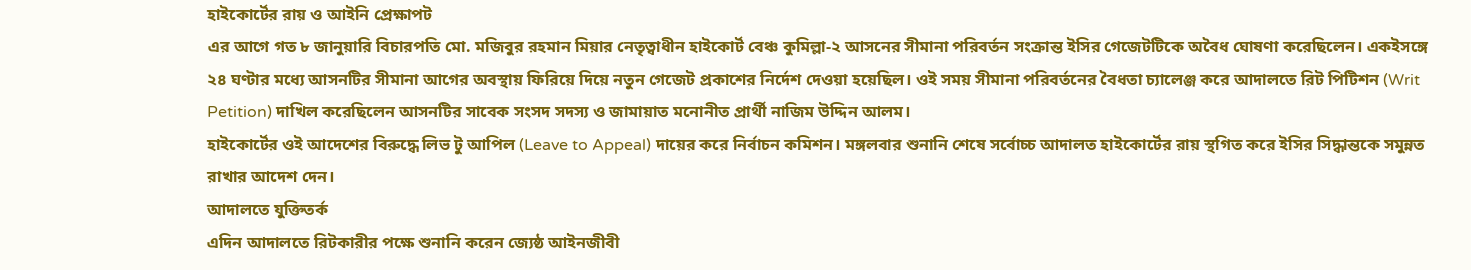হাইকোর্টের রায় ও আইনি প্রেক্ষাপট
এর আগে গত ৮ জানুয়ারি বিচারপতি মো. মজিবুর রহমান মিয়ার নেতৃত্বাধীন হাইকোর্ট বেঞ্চ কুমিল্লা-২ আসনের সীমানা পরিবর্তন সংক্রান্ত ইসির গেজেটটিকে অবৈধ ঘোষণা করেছিলেন। একইসঙ্গে ২৪ ঘণ্টার মধ্যে আসনটির সীমানা আগের অবস্থায় ফিরিয়ে দিয়ে নতুন গেজেট প্রকাশের নির্দেশ দেওয়া হয়েছিল। ওই সময় সীমানা পরিবর্তনের বৈধতা চ্যালেঞ্জ করে আদালতে রিট পিটিশন (Writ Petition) দাখিল করেছিলেন আসনটির সাবেক সংসদ সদস্য ও জামায়াত মনোনীত প্রার্থী নাজিম উদ্দিন আলম।
হাইকোর্টের ওই আদেশের বিরুদ্ধে লিভ টু আপিল (Leave to Appeal) দায়ের করে নির্বাচন কমিশন। মঙ্গলবার শুনানি শেষে সর্বোচ্চ আদালত হাইকোর্টের রায় স্থগিত করে ইসির সিদ্ধান্তকে সমুন্নত রাখার আদেশ দেন।
আদালতে যুক্তিতর্ক
এদিন আদালতে রিটকারীর পক্ষে শুনানি করেন জ্যেষ্ঠ আইনজীবী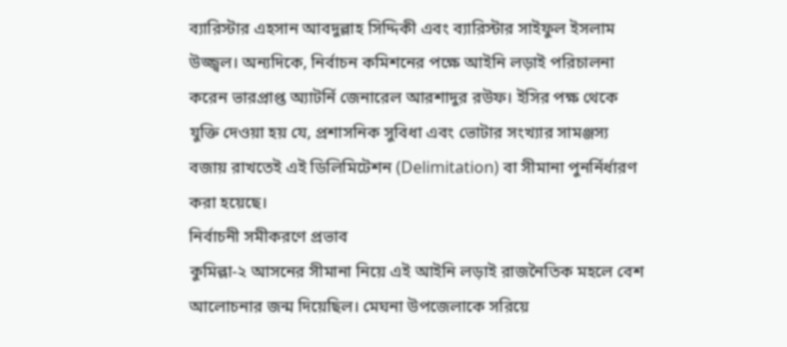ব্যারিস্টার এহসান আবদুল্লাহ সিদ্দিকী এবং ব্যারিস্টার সাইফুল ইসলাম উজ্জ্বল। অন্যদিকে, নির্বাচন কমিশনের পক্ষে আইনি লড়াই পরিচালনা করেন ভারপ্রাপ্ত অ্যাটর্নি জেনারেল আরশাদুর রউফ। ইসির পক্ষ থেকে যুক্তি দেওয়া হয় যে, প্রশাসনিক সুবিধা এবং ভোটার সংখ্যার সামঞ্জস্য বজায় রাখতেই এই ডিলিমিটেশন (Delimitation) বা সীমানা পুনর্নির্ধারণ করা হয়েছে।
নির্বাচনী সমীকরণে প্রভাব
কুমিল্লা-২ আসনের সীমানা নিয়ে এই আইনি লড়াই রাজনৈতিক মহলে বেশ আলোচনার জন্ম দিয়েছিল। মেঘনা উপজেলাকে সরিয়ে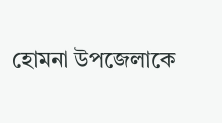হোমনা উপজেলাকে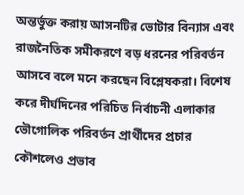অন্তর্ভুক্ত করায় আসনটির ভোটার বিন্যাস এবং রাজনৈতিক সমীকরণে বড় ধরনের পরিবর্তন আসবে বলে মনে করছেন বিশ্লেষকরা। বিশেষ করে দীর্ঘদিনের পরিচিত নির্বাচনী এলাকার ভৌগোলিক পরিবর্তন প্রার্থীদের প্রচার কৌশলেও প্রভাব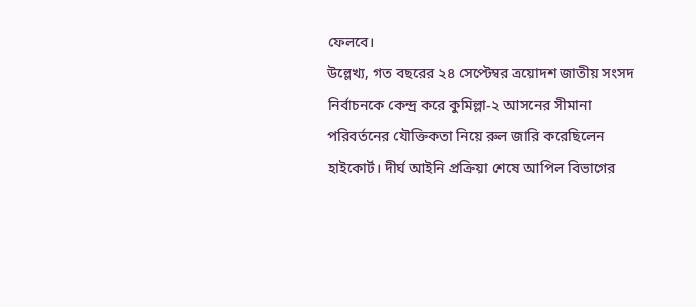ফেলবে।
উল্লেখ্য, গত বছরের ২৪ সেপ্টেম্বর ত্রয়োদশ জাতীয় সংসদ নির্বাচনকে কেন্দ্র করে কুমিল্লা-২ আসনের সীমানা পরিবর্তনের যৌক্তিকতা নিয়ে রুল জারি করেছিলেন হাইকোর্ট। দীর্ঘ আইনি প্রক্রিয়া শেষে আপিল বিভাগের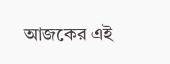আজকের এই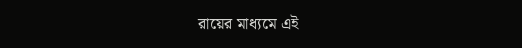রায়ের মাধ্যমে এই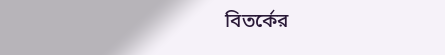বিতর্কের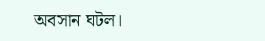অবসান ঘটল।